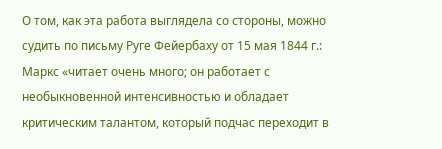О том, как эта работа выглядела со стороны, можно судить по письму Руге Фейербаху от 15 мая 1844 г.: Маркс «читает очень много; он работает с необыкновенной интенсивностью и обладает критическим талантом, который подчас переходит в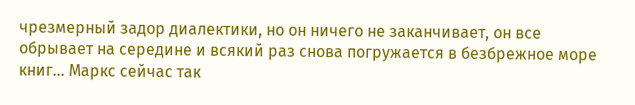чрезмерный задор диалектики, но он ничего не заканчивает, он все обрывает на середине и всякий раз снова погружается в безбрежное море книг… Маркс сейчас так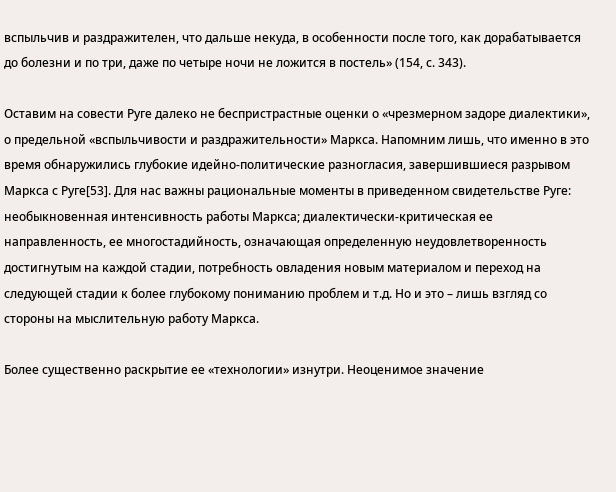вспыльчив и раздражителен, что дальше некуда, в особенности после того, как дорабатывается до болезни и по три, даже по четыре ночи не ложится в постель» (154, с. 343).

Оставим на совести Руге далеко не беспристрастные оценки о «чрезмерном задоре диалектики», о предельной «вспыльчивости и раздражительности» Маркса. Напомним лишь, что именно в это время обнаружились глубокие идейно-политические разногласия, завершившиеся разрывом Маркса с Руге[53]. Для нас важны рациональные моменты в приведенном свидетельстве Руге: необыкновенная интенсивность работы Маркса; диалектически-критическая ее направленность, ее многостадийность, означающая определенную неудовлетворенность достигнутым на каждой стадии, потребность овладения новым материалом и переход на следующей стадии к более глубокому пониманию проблем и т.д. Но и это – лишь взгляд со стороны на мыслительную работу Маркса.

Более существенно раскрытие ее «технологии» изнутри. Неоценимое значение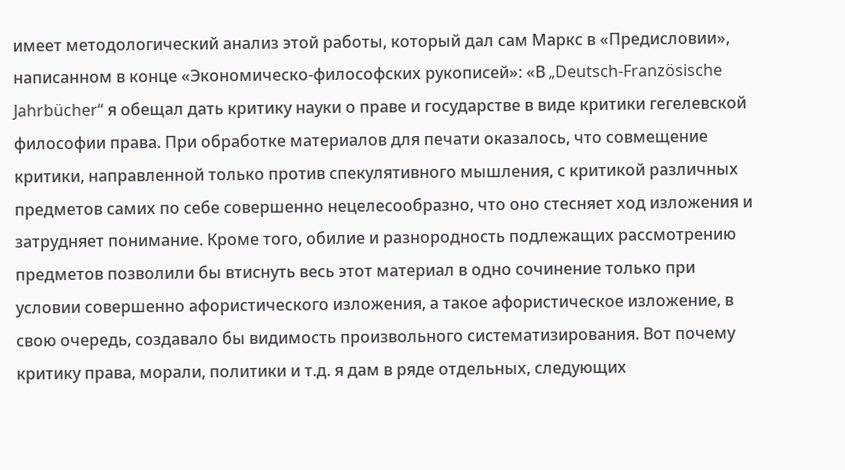имеет методологический анализ этой работы, который дал сам Маркс в «Предисловии», написанном в конце «Экономическо-философских рукописей»: «В „Deutsch-Französische Jahrbücher“ я обещал дать критику науки о праве и государстве в виде критики гегелевской философии права. При обработке материалов для печати оказалось, что совмещение критики, направленной только против спекулятивного мышления, с критикой различных предметов самих по себе совершенно нецелесообразно, что оно стесняет ход изложения и затрудняет понимание. Кроме того, обилие и разнородность подлежащих рассмотрению предметов позволили бы втиснуть весь этот материал в одно сочинение только при условии совершенно афористического изложения, а такое афористическое изложение, в свою очередь, создавало бы видимость произвольного систематизирования. Вот почему критику права, морали, политики и т.д. я дам в ряде отдельных, следующих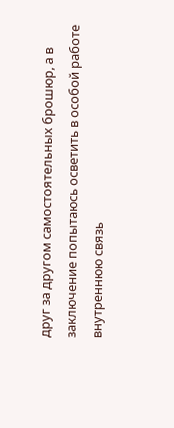друг за другом самостоятельных брошюр, а в заключение попытаюсь осветить в особой работе внутреннюю связь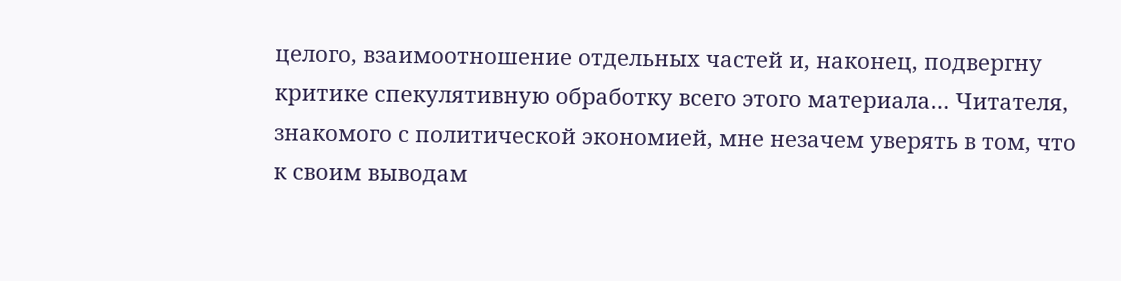целого, взаимоотношение отдельных частей и, наконец, подвергну критике спекулятивную обработку всего этого материала… Читателя, знакомого с политической экономией, мне незачем уверять в том, что к своим выводам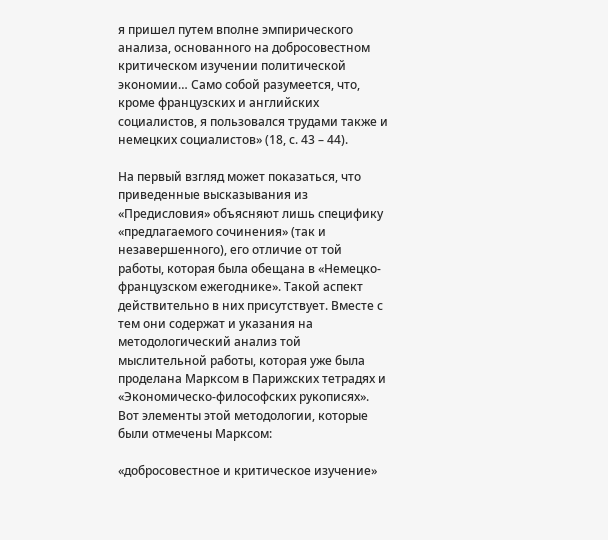я пришел путем вполне эмпирического анализа, основанного на добросовестном критическом изучении политической экономии… Само собой разумеется, что, кроме французских и английских социалистов, я пользовался трудами также и немецких социалистов» (18, с. 43 – 44).

На первый взгляд может показаться, что приведенные высказывания из «Предисловия» объясняют лишь специфику «предлагаемого сочинения» (так и незавершенного), его отличие от той работы, которая была обещана в «Немецко-французском ежегоднике». Такой аспект действительно в них присутствует. Вместе с тем они содержат и указания на методологический анализ той мыслительной работы, которая уже была проделана Марксом в Парижских тетрадях и «Экономическо-философских рукописях». Вот элементы этой методологии, которые были отмечены Марксом:

«добросовестное и критическое изучение»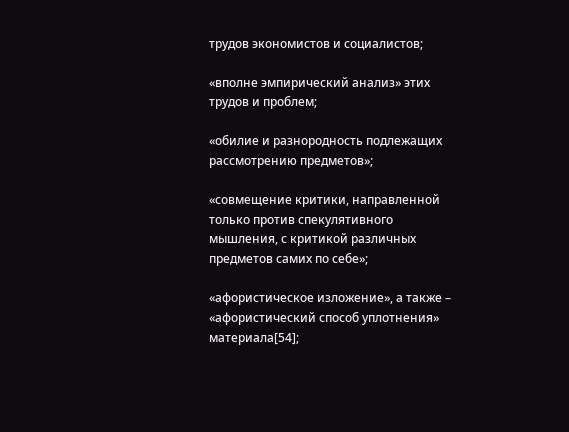трудов экономистов и социалистов;

«вполне эмпирический анализ» этих трудов и проблем;

«обилие и разнородность подлежащих рассмотрению предметов»;

«совмещение критики, направленной только против спекулятивного мышления, с критикой различных предметов самих по себе»;

«афористическое изложение», а также – «афористический способ уплотнения» материала[54];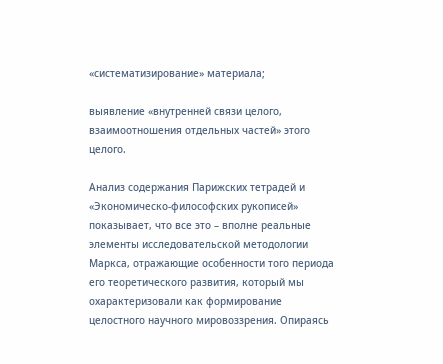«систематизирование» материала;

выявление «внутренней связи целого, взаимоотношения отдельных частей» этого целого.

Анализ содержания Парижских тетрадей и «Экономическо-философских рукописей» показывает, что все это – вполне реальные элементы исследовательской методологии Маркса, отражающие особенности того периода его теоретического развития, который мы охарактеризовали как формирование целостного научного мировоззрения. Опираясь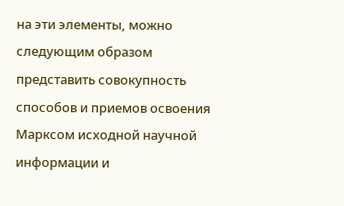на эти элементы, можно следующим образом представить совокупность способов и приемов освоения Марксом исходной научной информации и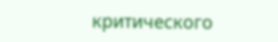критического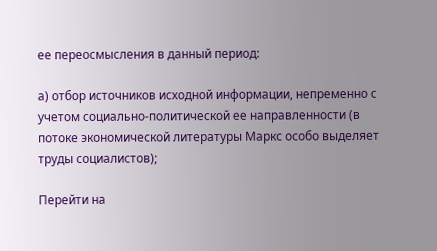ее переосмысления в данный период:

а) отбор источников исходной информации, непременно с учетом социально-политической ее направленности (в потоке экономической литературы Маркс особо выделяет труды социалистов);

Перейти на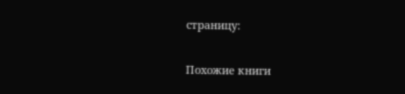страницу:

Похожие книги